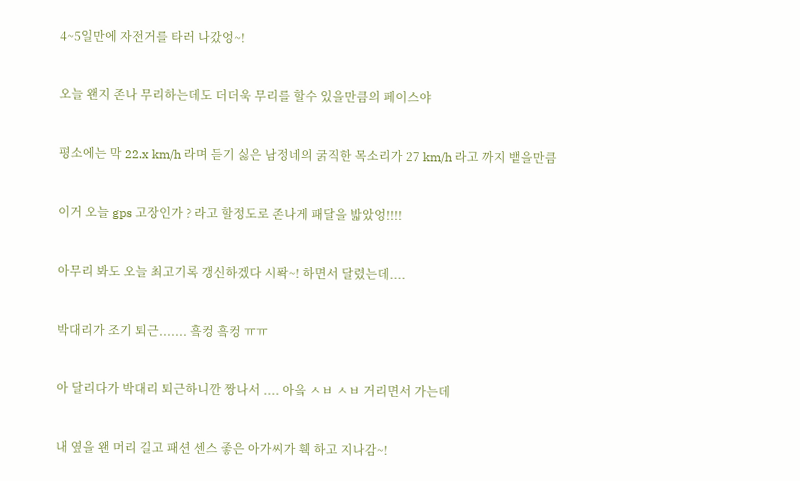4~5일만에 자전거를 타러 나갔엉~!


오늘 왠지 존나 무리하는데도 더더욱 무리를 할수 있을만큼의 페이스야


평소에는 막 22.x km/h 라며 듣기 싫은 남정네의 굵직한 목소리가 27 km/h 라고 까지 뱉을만큼


이거 오늘 gps 고장인가 ? 라고 할정도로 존나게 패달을 밟았엉!!!!


아무리 봐도 오늘 최고기록 갱신하겠다 시퐉~! 하면서 달렸는데....


박대리가 조기 퇴근....... 흨컹 흨컹 ㅠㅠ


아 달리다가 박대리 퇴근하니깐 짱나서 .... 아옼 ㅅㅂ ㅅㅂ 거리면서 가는데


내 옆을 왠 머리 길고 패션 센스 좋은 아가씨가 훽 하고 지나감~!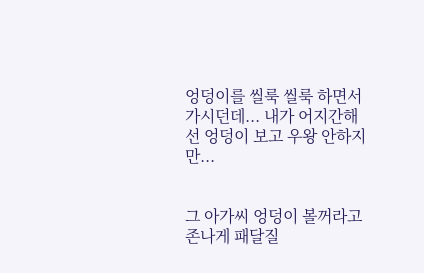엉덩이를 씰룩 씰룩 하면서 가시던데... 내가 어지간해선 엉덩이 보고 우왕 안하지만...


그 아가씨 엉덩이 볼꺼라고 존나게 패달질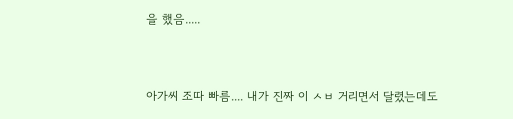을 했음.....


아가씨 조따 빠름.... 내가 진짜 이 ㅅㅂ 거리면서 달렸는데도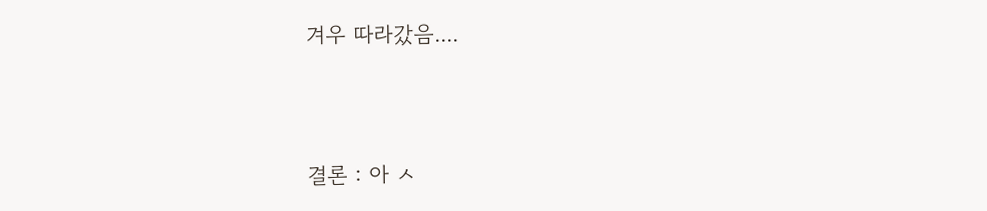겨우 따라갔음....



결론 : 아 ㅅ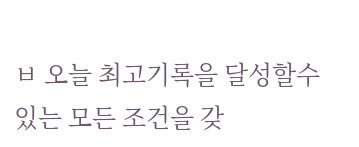ㅂ 오늘 최고기록을 달성할수 있는 모든 조건을 갖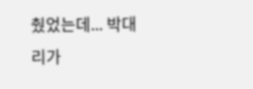췄었는데... 박대리가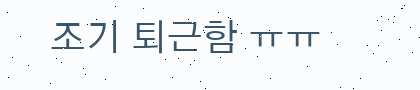조기 퇴근함 ㅠㅠ